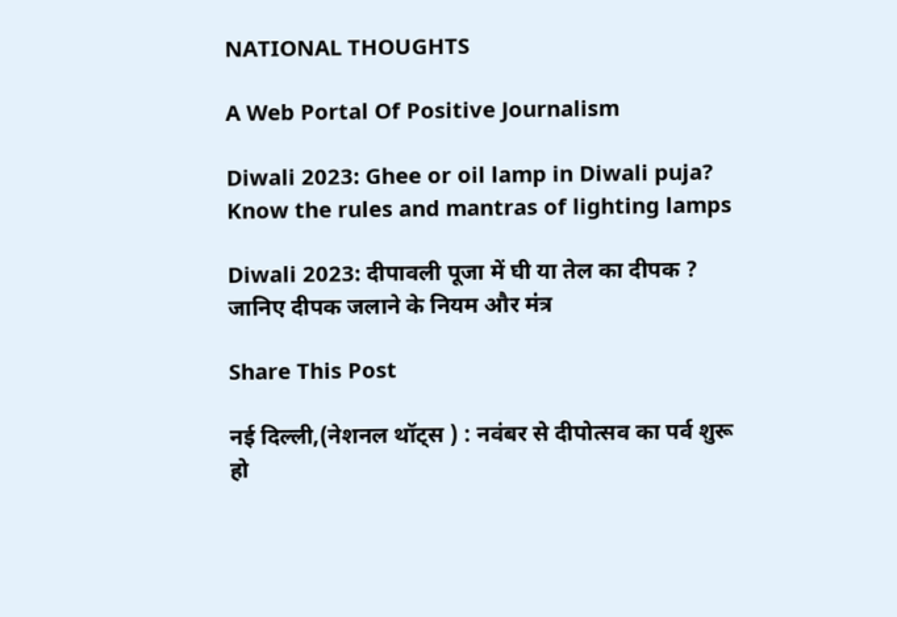NATIONAL THOUGHTS

A Web Portal Of Positive Journalism

Diwali 2023: Ghee or oil lamp in Diwali puja? Know the rules and mantras of lighting lamps

Diwali 2023: दीपावली पूजा में घी या तेल का दीपक ? जानिए दीपक जलाने के नियम और मंत्र

Share This Post

नई दिल्ली,(नेशनल थॉट्स ) : नवंबर से दीपोत्सव का पर्व शुरू हो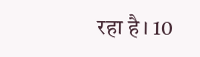रहा है। 10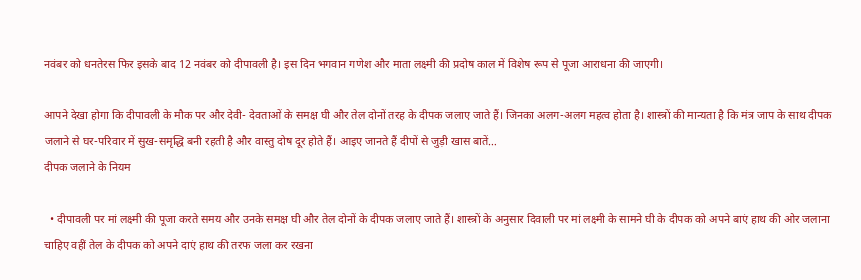नवंबर को धनतेरस फिर इसके बाद 12 नवंबर को दीपावली है। इस दिन भगवान गणेश और माता लक्ष्मी की प्रदोष काल में विशेष रूप से पूजा आराधना की जाएगी।

आपने देखा होगा कि दीपावली के मौक पर और देवी- देवताओं के समक्ष घी और तेल दोनों तरह के दीपक जलाए जाते हैं। जिनका अलग-अलग महत्व होता है। शास्त्रों की मान्यता है कि मंत्र जाप के साथ दीपक जलाने से घर-परिवार में सुख-समृद्धि बनी रहती है और वास्तु दोष दूर होते हैं। आइए जानते हैं दीपों से जुड़ी खास बातें…
दीपक जलाने के नियम

  • दीपावली पर मां लक्ष्मी की पूजा करते समय और उनके समक्ष घी और तेल दोनों के दीपक जलाए जाते हैं। शास्त्रों के अनुसार दिवाली पर मां लक्ष्मी के सामने घी के दीपक को अपने बाएं हाथ की ओर जलाना चाहिए वहीं तेल के दीपक को अपने दाएं हाथ की तरफ जला कर रखना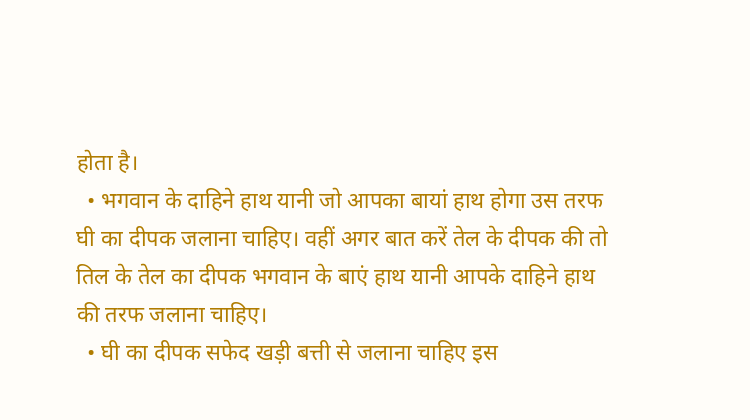होता है।
  • भगवान के दाहिने हाथ यानी जो आपका बायां हाथ होगा उस तरफ घी का दीपक जलाना चाहिए। वहीं अगर बात करें तेल के दीपक की तो तिल के तेल का दीपक भगवान के बाएं हाथ यानी आपके दाहिने हाथ की तरफ जलाना चाहिए।
  • घी का दीपक सफेद खड़ी बत्ती से जलाना चाहिए इस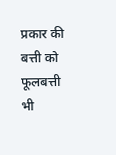प्रकार की बत्ती को फूलबत्ती भी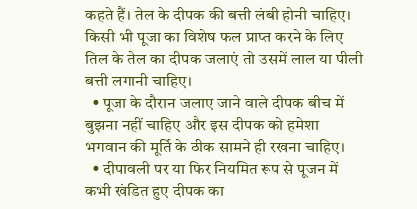कहते हैं। तेल के दीपक की बत्ती लंबी होनी चाहिए। किसी भी पूजा का विशेष फल प्राप्त करने के लिए तिल के तेल का दीपक जलाएं तो उसमें लाल या पीली बत्ती लगानी चाहिए।
  • पूजा के दौरान जलाए जाने वाले दीपक बीच में बुझना नहीं चाहिए और इस दीपक को हमेशा भगवान की मूर्ति के ठीक सामने ही रखना चाहिए।
  • दीपावली पर या फिर नियमित रूप से पूजन में कभी खंडित हुए दीपक का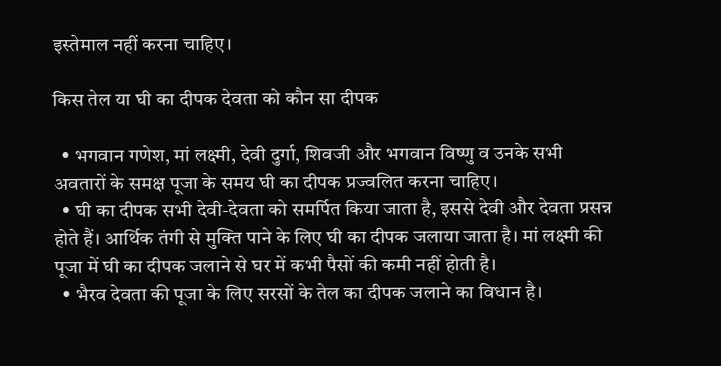इस्तेमाल नहीं करना चाहिए।

किस तेल या घी का दीपक देवता को कौन सा दीपक

  • भगवान गणेश, मां लक्ष्मी, देवी दुर्गा, शिवजी और भगवान विष्णु व उनके सभी अवतारों के समक्ष पूजा के समय घी का दीपक प्रज्वलित करना चाहिए।
  • घी का दीपक सभी देवी-देवता को समर्पित किया जाता है, इससे देवी और देवता प्रसन्न होते हैं। आर्थिक तंगी से मुक्ति पाने के लिए घी का दीपक जलाया जाता है। मां लक्ष्मी की पूजा में घी का दीपक जलाने से घर में कभी पैसों की कमी नहीं होती है।
  • भैरव देवता की पूजा के लिए सरसों के तेल का दीपक जलाने का विधान है।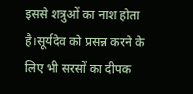इससे शत्रुओं का नाश होता है।सूर्यदेव को प्रसन्न करने के लिए भी सरसों का दीपक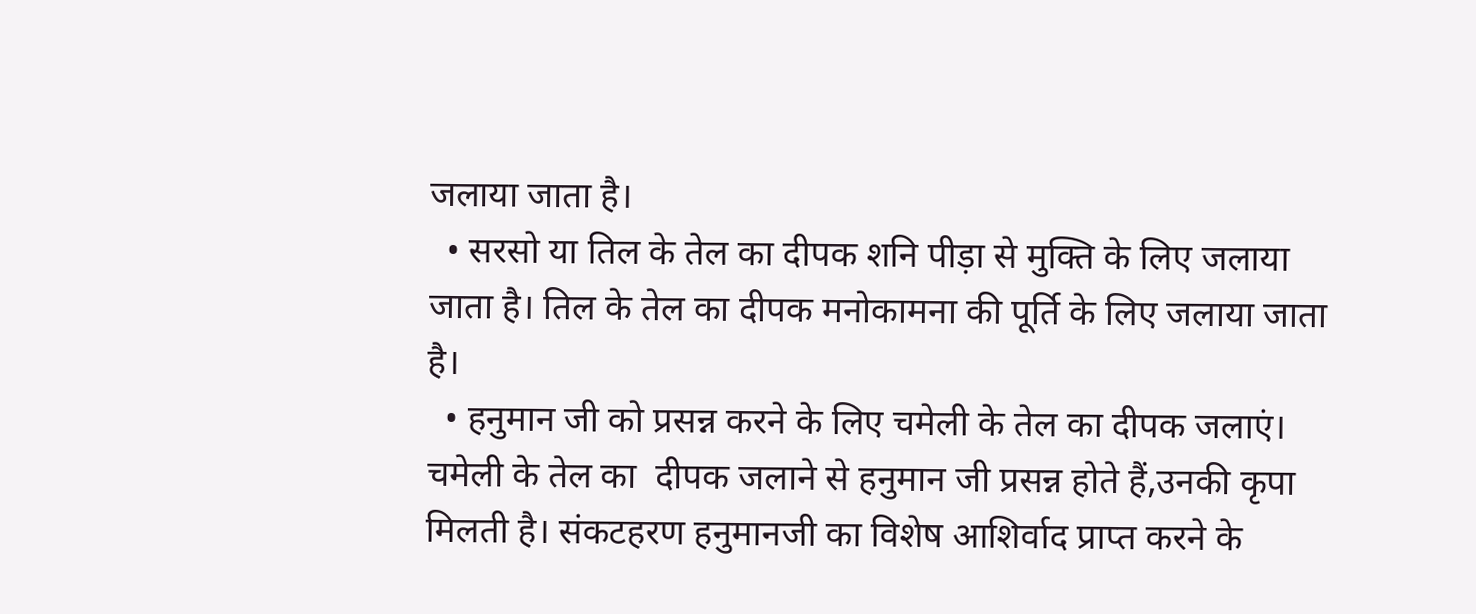जलाया जाता है।
  • सरसो या तिल के तेल का दीपक शनि पीड़ा से मुक्ति के लिए जलाया जाता है। तिल के तेल का दीपक मनोकामना की पूर्ति के लिए जलाया जाता है।
  • हनुमान जी को प्रसन्न करने के लिए चमेली के तेल का दीपक जलाएं। चमेली के तेल का  दीपक जलाने से हनुमान जी प्रसन्न होते हैं,उनकी कृपा मिलती है। संकटहरण हनुमानजी का विशेष आशिर्वाद प्राप्त करने के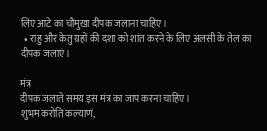लिए आटे का चौमुखा दीपक जलाना चाहिए।
  • राहु और केतु ग्रहों की दशा को शांत करने के लिए अलसी के तेल का दीपक जलाएं।

मंत्र
दीपक जलाते समय इस मंत्र का जाप करना चाहिए।
शुभम करोति कल्याणं,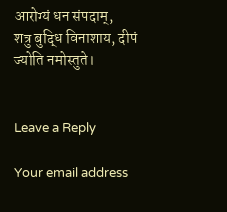आरोग्यं धन संपदाम्,
शत्रु बुद्धि विनाशाय, दीपं ज्योति नमोस्तुते।


Leave a Reply

Your email address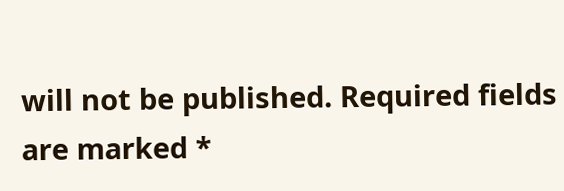will not be published. Required fields are marked *